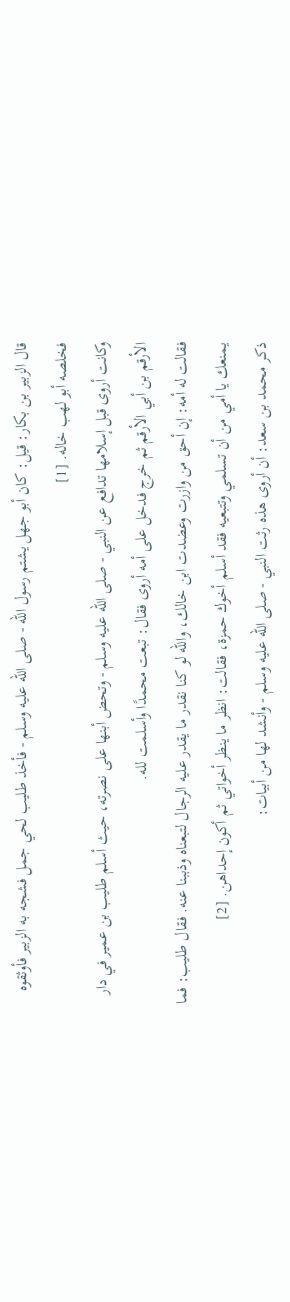قال الزبير بن بكار: قيل: كان أبو جهل يشتم رسول الله - صلى الله عليه وسلم - فأخذ طليب لحي جمل فشجه به الزبير فأوثقوه فخلصه أبو لهب خاله. [1]
وكانت أروى قبل إسلامها تدافع عن النبي - صلى الله عليه وسلم - وتحض أبنها على نصرته، حيث أسلم طليب بن عمير في دار الأرقم بن أبي الأرقم ثم خرج فدخل على أمه أروى فقال: تبعت محمدًا وأسلمت لله.
فقالت له أمه: إن أحق من وازرت وعضدت ابن خالك، والله لو كنا نقدر ما يقدر عليه الرجال لتبعناه وذببنا عنه. فقال طليب: فما يمنعك يا أمي من أن تسلمي وتتبعيه فقد أسلم أخوك حمزة، فقالت: انظر ما ينظر أخواتي ثم أكون إحداهن. [2]
ذكر محمد بن سعد: أن أروى هذه رثت النبي - صلى الله عليه وسلم - وأنشد لها من أبيات: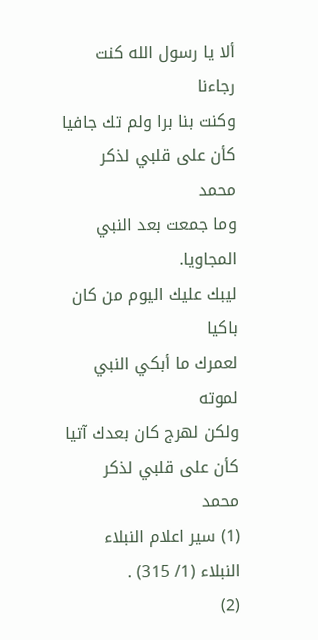ألا يا رسول الله كنت رجاءنا
وكنت بنا برا ولم تك جافيا
كأن على قلبي لذكر محمد
وما جمعت بعد النبي المجاويا.
ليبك عليك اليوم من كان باكيا
لعمرك ما أبكي النبي لموته
ولكن لهرج كان بعدك آتيا
كأن على قلبي لذكر محمد
(1) سير اعلام النبلاء النبلاء (1/ 315) .
(2)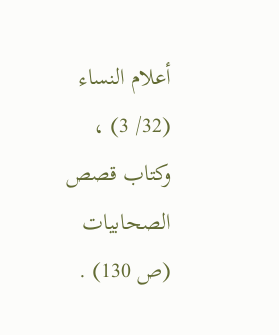أعلام النساء (32/ 3) ، وكتاب قصص الصحابيات (ص 130) .